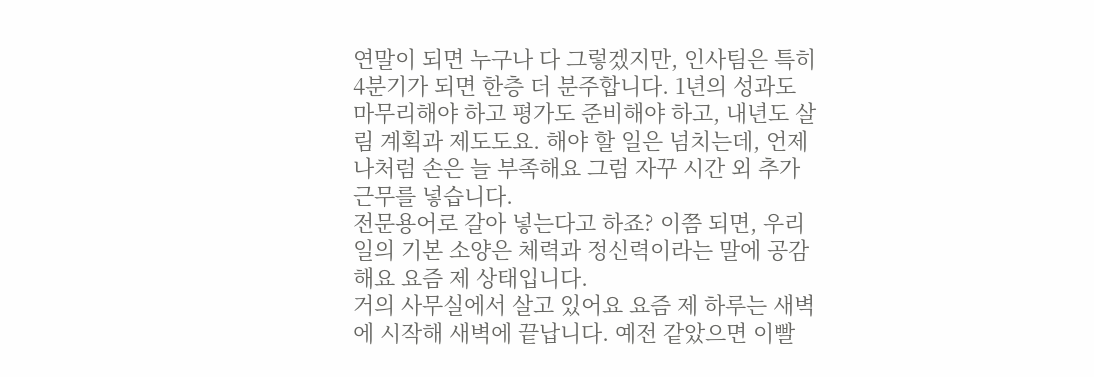연말이 되면 누구나 다 그렇겠지만, 인사팀은 특히 4분기가 되면 한층 더 분주합니다. 1년의 성과도 마무리해야 하고 평가도 준비해야 하고, 내년도 살림 계획과 제도도요. 해야 할 일은 넘치는데, 언제나처럼 손은 늘 부족해요 그럼 자꾸 시간 외 추가 근무를 넣습니다.
전문용어로 갈아 넣는다고 하죠? 이쯤 되면, 우리 일의 기본 소양은 체력과 정신력이라는 말에 공감해요 요즘 제 상태입니다.
거의 사무실에서 살고 있어요 요즘 제 하루는 새벽에 시작해 새벽에 끝납니다. 예전 같았으면 이빨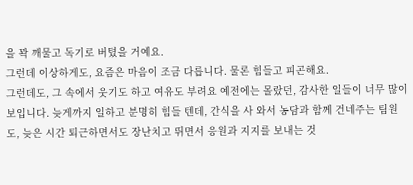을 꽉 깨물고 독기로 버텼을 거예요.
그런데 이상하게도, 요즘은 마음이 조금 다릅니다. 물론 힘들고 피곤해요.
그런데도, 그 속에서 웃기도 하고 여유도 부려요 예전에는 몰랐던, 감사한 일들이 너무 많이 보입니다. 늦게까지 일하고 분명히 힘들 텐데, 간식을 사 와서 농담과 함께 건네주는 팀원도, 늦은 시간 퇴근하면서도 장난치고 뛰면서 응원과 지지를 보내는 것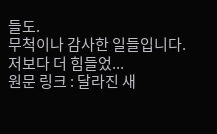들도.
무척이나 감사한 일들입니다. 저보다 더 힘들었...
원문 링크 : 달라진 새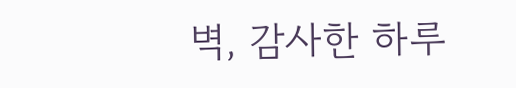벽, 감사한 하루